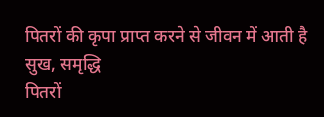पितरों की कृपा प्राप्त करने से जीवन में आती है सुख, समृद्धि
पितरों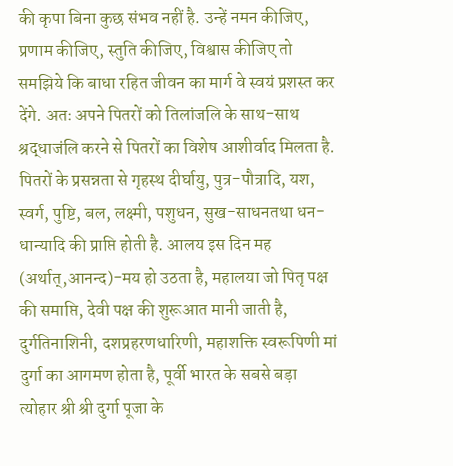की कृपा बिना कुछ संभव नहीं है. उन्हें नमन कीजिए, प्रणाम कीजिए, स्तुति कीजिए, विश्वास कीजिए तो समझिये कि बाधा रहित जीवन का मार्ग वे स्वयं प्रशस्त कर देंगे. अतः अपने पितरों को तिलांजलि के साथ-साथ श्रद्धाजंलि करने से पितरों का विशेष आशीर्वाद मिलता है. पितरों के प्रसन्नता से गृहस्थ दीर्घायु, पुत्र-पौत्रादि, यश, स्वर्ग, पुष्टि, बल, लक्ष्मी, पशुधन, सुख-साधनतथा धन-धान्यादि की प्राप्ति होती है. आलय इस दिन मह (अर्थात्,आनन्द)-मय हो उठता है, महालया जो पितृ पक्ष की समाप्ति, देवी पक्ष की शुरूआत मानी जाती है, दुर्गतिनाशिनी, दशप्रहरणधारिणी, महाशक्ति स्वरूपिणी मां दुर्गा का आगमण होता है, पूर्वी भारत के सबसे बड़ा त्योहार श्री श्री दुर्गा पूजा के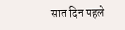सात दिन पहले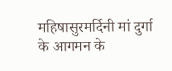महिषासुरमर्दिनी मां दुर्गा के आगमन के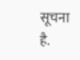सूचना है.